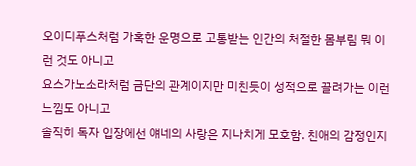오이디푸스처럼 가혹한 운명으로 고통받는 인간의 처절한 몸부림 뭐 이런 것도 아니고
요스가노소라처럼 금단의 관계이지만 미친듯이 성적으로 끌려가는 이런 느낌도 아니고
솔직히 독자 입장에선 얘네의 사랑은 지나치게 모호함. 친애의 감정인지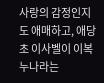사랑의 감정인지도 애매하고, 애당초 이사벨이 이복누나라는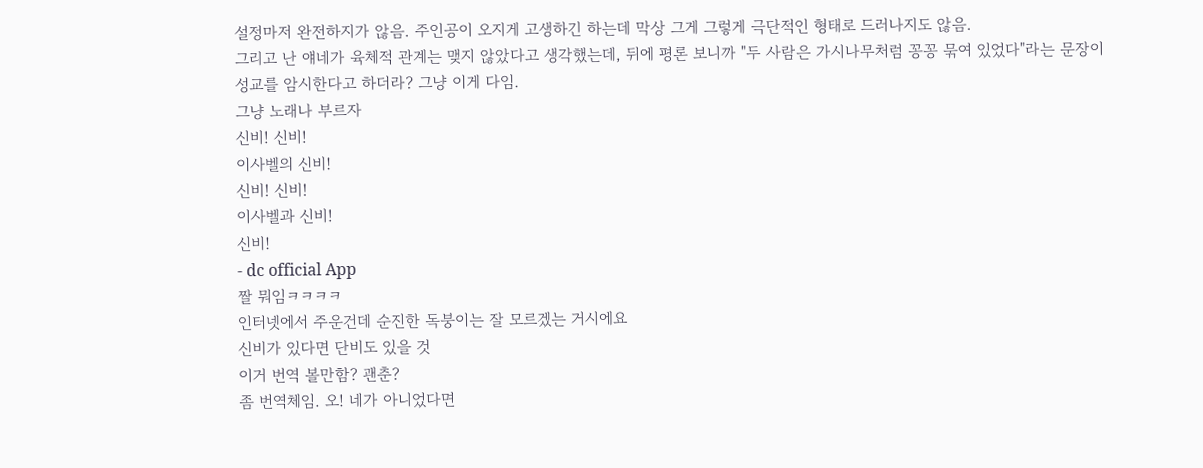설정마저 완전하지가 않음. 주인공이 오지게 고생하긴 하는데 막상 그게 그렇게 극단적인 형태로 드러나지도 않음.
그리고 난 얘네가 육체적 관계는 맺지 않았다고 생각했는데, 뒤에 평론 보니까 "두 사람은 가시나무처럼 꽁꽁 묶여 있었다"라는 문장이 성교를 암시한다고 하더라? 그냥 이게 다임.
그냥 노래나 부르자
신비! 신비!
이사벨의 신비!
신비! 신비!
이사벨과 신비!
신비!
- dc official App
짤 뭐임ㅋㅋㅋㅋ
인터넷에서 주운건데 순진한 독붕이는 잘 모르겠는 거시에요
신비가 있다면 단비도 있을 것
이거 번역 볼만함? 괜춘?
좀 번역체임. 오! 네가 아니었다면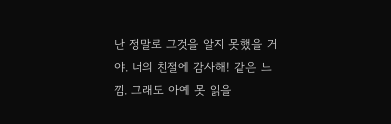난 정말로 그것을 알지 못했을 거야. 너의 친절에 감사해! 같은 느낌. 그래도 아예 못 읽을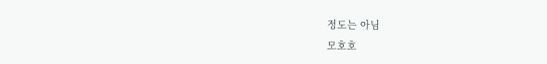정도는 아님
모호호